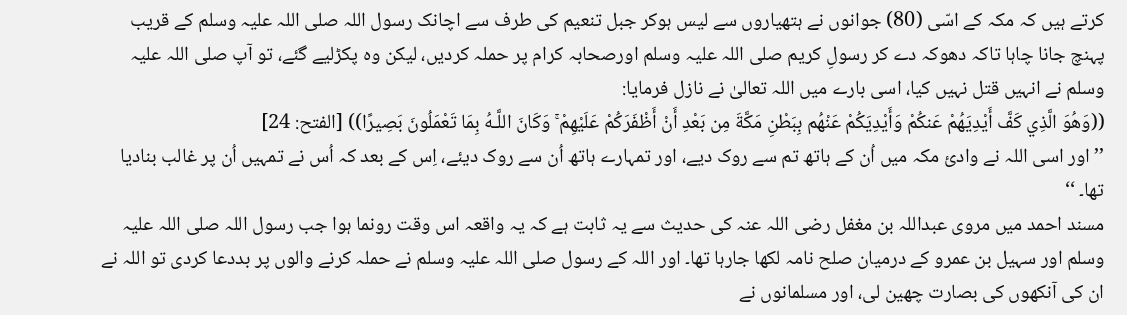کرتے ہیں کہ مکہ کے اسّی (80) جوانوں نے ہتھیاروں سے لیس ہوکر جبل تنعیم کی طرف سے اچانک رسول اللہ صلی اللہ علیہ وسلم کے قریب پہنچ جانا چاہا تاکہ دھوکہ دے کر رسولِ کریم صلی اللہ علیہ وسلم اورصحابہ کرام پر حملہ کردیں، لیکن وہ پکڑلیے گئے، تو آپ صلی اللہ علیہ وسلم نے انہیں قتل نہیں کیا، اسی بارے میں اللہ تعالیٰ نے نازل فرمایا:
((وَهُوَ الَّذِي كَفَّ أَيْدِيَهُمْ عَنكُمْ وَأَيْدِيَكُمْ عَنْهُم بِبَطْنِ مَكَّةَ مِن بَعْدِ أَنْ أَظْفَرَكُمْ عَلَيْهِمْ ۚ وَكَانَ اللَّـهُ بِمَا تَعْمَلُونَ بَصِيرًا)) [الفتح: 24]
’’ اور اسی اللہ نے وادئ مکہ میں اُن کے ہاتھ تم سے روک دیے، اور تمہارے ہاتھ اُن سے روک دیئے، اِس کے بعد کہ اُس نے تمہیں اُن پر غالب بنادیا تھا۔ ‘‘
مسند احمد میں مروی عبداللہ بن مغفل رضی اللہ عنہ کی حدیث سے یہ ثابت ہے کہ یہ واقعہ اس وقت رونما ہوا جب رسول اللہ صلی اللہ علیہ وسلم اور سہیل بن عمرو کے درمیان صلح نامہ لکھا جارہا تھا۔ اور اللہ کے رسول صلی اللہ علیہ وسلم نے حملہ کرنے والوں پر بددعا کردی تو اللہ نے ان کی آنکھوں کی بصارت چھین لی، اور مسلمانوں نے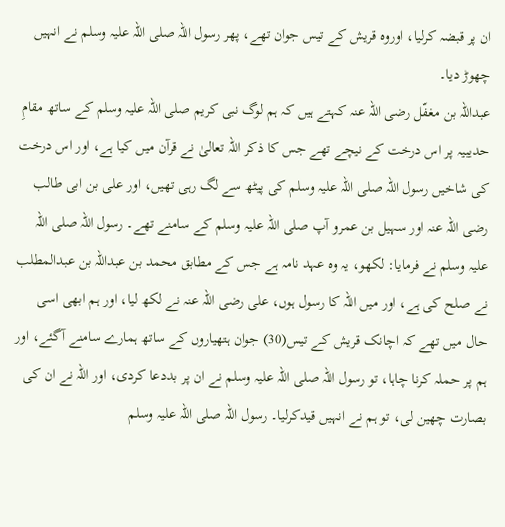ان پر قبضہ کرلیا، اوروہ قریش کے تیس جوان تھے، پھر رسول اللہ صلی اللہ علیہ وسلم نے انہیں چھوڑ دیا۔
عبداللہ بن مغفّل رضی اللہ عنہ کہتے ہیں کہ ہم لوگ نبی کریم صلی اللہ علیہ وسلم کے ساتھ مقامِ حدیبیہ پر اس درخت کے نیچے تھے جس کا ذکر اللہ تعالیٰ نے قرآن میں کیا ہے، اور اس درخت کی شاخیں رسول اللہ صلی اللہ علیہ وسلم کی پیٹھ سے لگ رہی تھیں، اور علی بن ابی طالب رضی اللہ عنہ اور سہیل بن عمرو آپ صلی اللہ علیہ وسلم کے سامنے تھے۔ رسول اللہ صلی اللہ علیہ وسلم نے فرمایا: لکھو، یہ وہ عہد نامہ ہے جس کے مطابق محمد بن عبداللہ بن عبدالمطلب نے صلح کی ہے، اور میں اللہ کا رسول ہوں، علی رضی اللہ عنہ نے لکھ لیا، اور ہم ابھی اسی حال میں تھے کہ اچانک قریش کے تیس(30) جوان ہتھیاروں کے ساتھ ہمارے سامنے آگئے، اور ہم پر حملہ کرنا چاہا، تو رسول اللہ صلی اللہ علیہ وسلم نے ان پر بددعا کردی، اور اللہ نے ان کی بصارت چھین لی، تو ہم نے انہیں قیدکرلیا۔ رسول اللہ صلی اللہ علیہ وسلم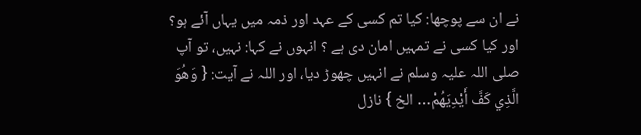نے ان سے پوچھا: کیا تم کسی کے عہد اور ذمہ میں یہاں آئے ہو؟ اور کیا کسی نے تمہیں امان دی ہے ؟ انہوں نے کہا: نہیں، تو آپ صلی اللہ علیہ وسلم نے انہیں چھوڑ دیا، اور اللہ نے آیت: { وَهُوَ الَّذِي كَفَّ أَيْدِيَهُمْ… الخ } نازل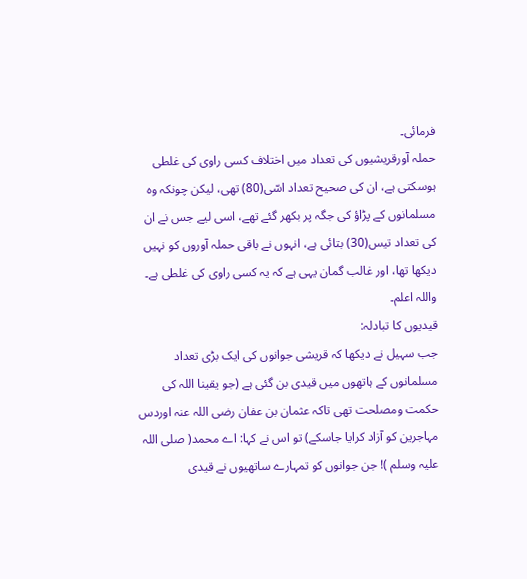فرمائی۔
حملہ آورقریشیوں کی تعداد میں اختلاف کسی راوی کی غلطی ہوسکتی ہے، ان کی صحیح تعداد اسّی(80) تھی، لیکن چونکہ وہ مسلمانوں کے پڑاؤ کی جگہ پر بکھر گئے تھے، اسی لیے جس نے ان کی تعداد تیس(30) بتائی ہے، انہوں نے باقی حملہ آوروں کو نہیں دیکھا تھا، اور غالب گمان یہی ہے کہ یہ کسی راوی کی غلطی ہے۔ واللہ اعلم۔
قیدیوں کا تبادلہ:
جب سہیل نے دیکھا کہ قریشی جوانوں کی ایک بڑی تعداد مسلمانوں کے ہاتھوں میں قیدی بن گئی ہے (جو یقینا اللہ کی حکمت ومصلحت تھی تاکہ عثمان بن عفان رضی اللہ عنہ اوردس مہاجرین کو آزاد کرایا جاسکے) تو اس نے کہا: اے محمد( صلی اللہ علیہ وسلم )! جن جوانوں کو تمہارے ساتھیوں نے قیدی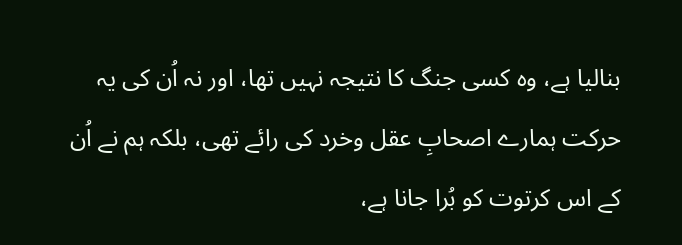بنالیا ہے، وہ کسی جنگ کا نتیجہ نہیں تھا، اور نہ اُن کی یہ حرکت ہمارے اصحابِ عقل وخرد کی رائے تھی، بلکہ ہم نے اُن کے اس کرتوت کو بُرا جانا ہے،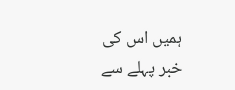ہمیں اس کی خبر پہلے سے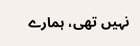نہیں تھی، ہمارے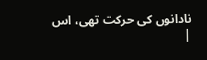نادانوں کی حرکت تھی، اس
|